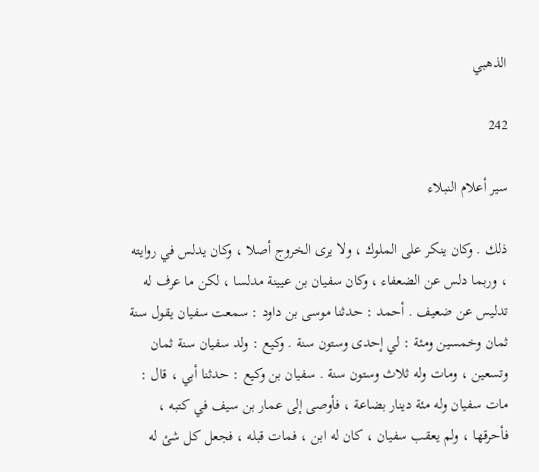الذهبي

242

سير أعلام النبلاء

ذلك . وكان ينكر على الملوك ، ولا يرى الخروج أصلا ، وكان يدلس في روايته ، وربما دلس عن الضعفاء ، وكان سفيان بن عيينة مدلسا ، لكن ما عرف له تدليس عن ضعيف . أحمد : حدثنا موسى بن داود : سمعت سفيان يقول سنة ثمان وخمسين ومئة : لي إحدى وستون سنة . وكيع : ولد سفيان سنة ثمان وتسعين ، ومات وله ثلاث وستون سنة . سفيان بن وكيع : حدثنا أبي ، قال : مات سفيان وله مئة دينار بضاعة ، فأوصى إلى عمار بن سيف في كتبه ، فأحرقها ، ولم يعقب سفيان ، كان له ابن ، فمات قبله ، فجعل كل شئ له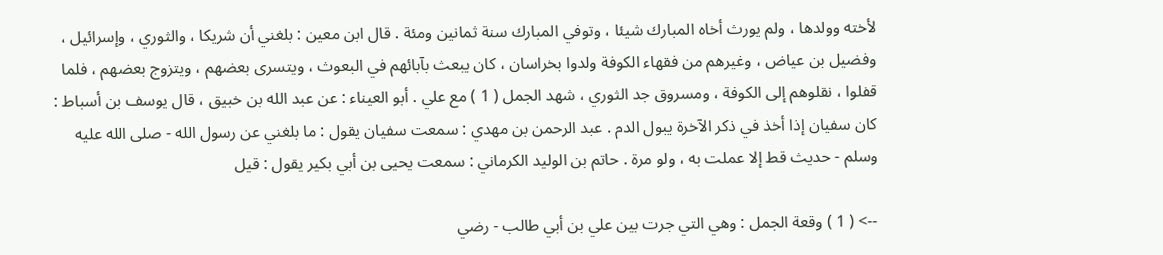لأخته وولدها ، ولم يورث أخاه المبارك شيئا ، وتوفي المبارك سنة ثمانين ومئة . قال ابن معين : بلغني أن شريكا ، والثوري ، وإسرائيل ، وفضيل بن عياض ، وغيرهم من فقهاء الكوفة ولدوا بخراسان ، كان يبعث بآبائهم في البعوث ، ويتسرى بعضهم ، ويتزوج بعضهم ، فلما قفلوا ، نقلوهم إلى الكوفة ، ومسروق جد الثوري ، شهد الجمل ( 1 ) مع علي . أبو العيناء : عن عبد الله بن خبيق ، قال يوسف بن أسباط : كان سفيان إذا أخذ في ذكر الآخرة يبول الدم . عبد الرحمن بن مهدي : سمعت سفيان يقول : ما بلغني عن رسول الله - صلى الله عليه وسلم - حديث قط إلا عملت به ، ولو مرة . حاتم بن الوليد الكرماني : سمعت يحيى بن أبي بكير يقول : قيل

--> ( 1 ) وقعة الجمل : وهي التي جرت بين علي بن أبي طالب - رضي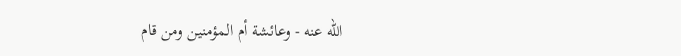الله عنه - وعائشة أم المؤمنين ومن قام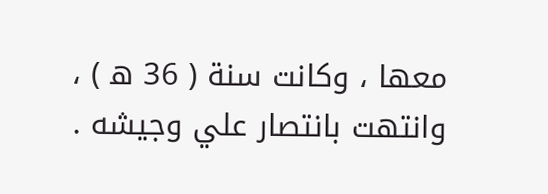معها ، وكانت سنة ( 36 ه‍ ) ، وانتهت بانتصار علي وجيشه .